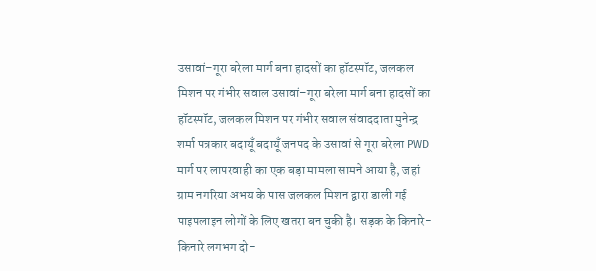उसावां–गूरा बरेला मार्ग बना हादसों का हॉटस्पॉट, जलकल मिशन पर गंभीर सवाल उसावां–गूरा बरेला मार्ग बना हादसों का हॉटस्पॉट, जलकल मिशन पर गंभीर सवाल संवाददाता मुनेन्द्र शर्मा पत्रकार बदायूँ बदायूँ जनपद के उसावां से गूरा बरेला PWD मार्ग पर लापरवाही का एक बड़ा मामला सामने आया है, जहां ग्राम नगरिया अभय के पास जलकल मिशन द्वारा डाली गई पाइपलाइन लोगों के लिए खतरा बन चुकी है। सड़क के किनारे-किनारे लगभग दो-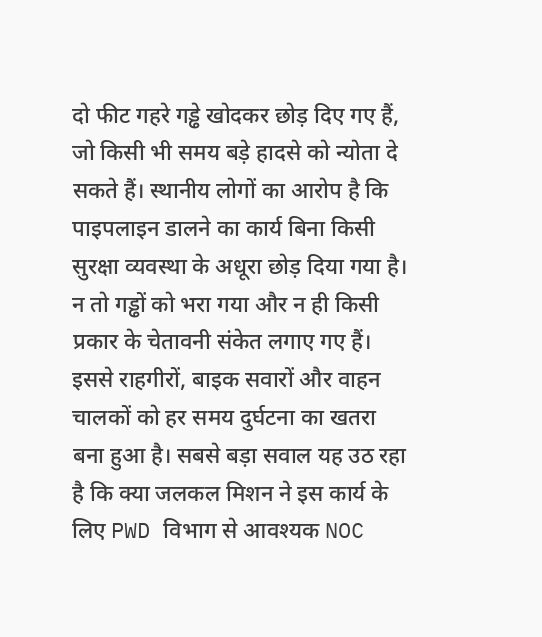दो फीट गहरे गड्ढे खोदकर छोड़ दिए गए हैं, जो किसी भी समय बड़े हादसे को न्योता दे सकते हैं। स्थानीय लोगों का आरोप है कि पाइपलाइन डालने का कार्य बिना किसी सुरक्षा व्यवस्था के अधूरा छोड़ दिया गया है। न तो गड्ढों को भरा गया और न ही किसी प्रकार के चेतावनी संकेत लगाए गए हैं। इससे राहगीरों, बाइक सवारों और वाहन चालकों को हर समय दुर्घटना का खतरा बना हुआ है। सबसे बड़ा सवाल यह उठ रहा है कि क्या जलकल मिशन ने इस कार्य के लिए PWD विभाग से आवश्यक NOC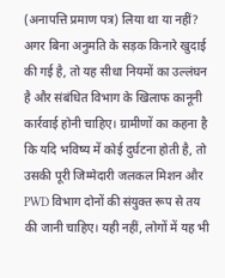(अनापत्ति प्रमाण पत्र) लिया था या नहीं? अगर बिना अनुमति के सड़क किनारे खुदाई की गई है, तो यह सीधा नियमों का उल्लंघन है और संबंधित विभाग के खिलाफ कानूनी कार्रवाई होनी चाहिए। ग्रामीणों का कहना है कि यदि भविष्य में कोई दुर्घटना होती है, तो उसकी पूरी जिम्मेदारी जलकल मिशन और PWD विभाग दोनों की संयुक्त रूप से तय की जानी चाहिए। यही नहीं, लोगों में यह भी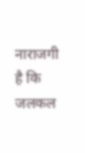नाराजगी है कि जलकल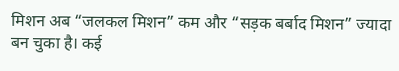मिशन अब “जलकल मिशन” कम और “सड़क बर्बाद मिशन” ज्यादा बन चुका है। कई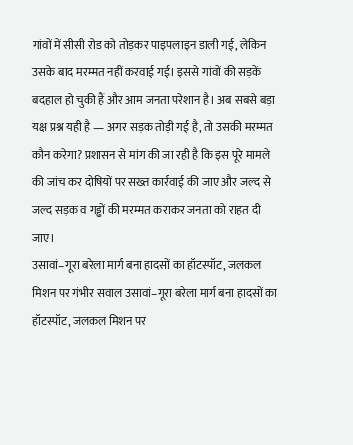गांवों में सीसी रोड को तोड़कर पाइपलाइन डाली गई, लेकिन उसके बाद मरम्मत नहीं करवाई गई। इससे गांवों की सड़कें बदहाल हो चुकी हैं और आम जनता परेशान है। अब सबसे बड़ा यक्ष प्रश्न यही है — अगर सड़क तोड़ी गई है, तो उसकी मरम्मत कौन करेगा? प्रशासन से मांग की जा रही है कि इस पूरे मामले की जांच कर दोषियों पर सख्त कार्रवाई की जाए और जल्द से जल्द सड़क व गड्ढों की मरम्मत कराकर जनता को राहत दी जाए।
उसावां–गूरा बरेला मार्ग बना हादसों का हॉटस्पॉट, जलकल मिशन पर गंभीर सवाल उसावां–गूरा बरेला मार्ग बना हादसों का हॉटस्पॉट, जलकल मिशन पर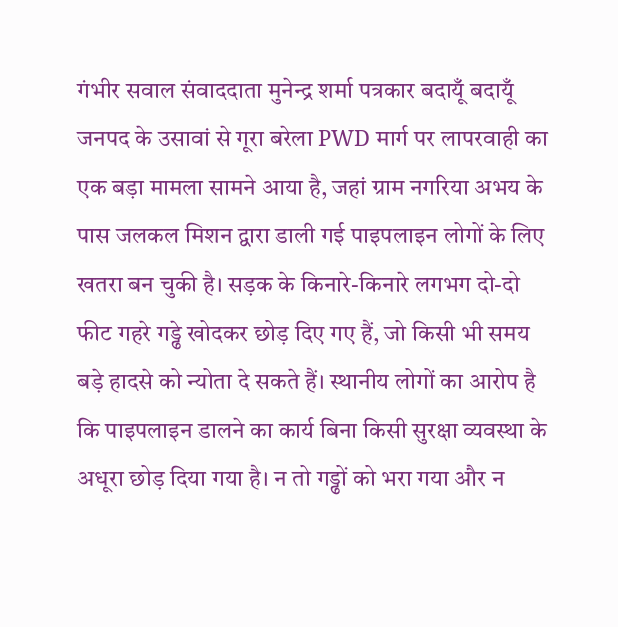गंभीर सवाल संवाददाता मुनेन्द्र शर्मा पत्रकार बदायूँ बदायूँ जनपद के उसावां से गूरा बरेला PWD मार्ग पर लापरवाही का एक बड़ा मामला सामने आया है, जहां ग्राम नगरिया अभय के पास जलकल मिशन द्वारा डाली गई पाइपलाइन लोगों के लिए खतरा बन चुकी है। सड़क के किनारे-किनारे लगभग दो-दो फीट गहरे गड्ढे खोदकर छोड़ दिए गए हैं, जो किसी भी समय बड़े हादसे को न्योता दे सकते हैं। स्थानीय लोगों का आरोप है कि पाइपलाइन डालने का कार्य बिना किसी सुरक्षा व्यवस्था के अधूरा छोड़ दिया गया है। न तो गड्ढों को भरा गया और न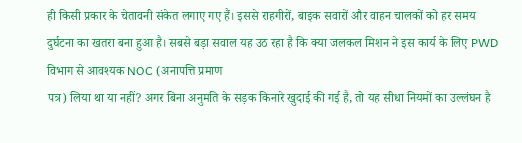ही किसी प्रकार के चेतावनी संकेत लगाए गए हैं। इससे राहगीरों, बाइक सवारों और वाहन चालकों को हर समय दुर्घटना का खतरा बना हुआ है। सबसे बड़ा सवाल यह उठ रहा है कि क्या जलकल मिशन ने इस कार्य के लिए PWD विभाग से आवश्यक NOC (अनापत्ति प्रमाण
पत्र) लिया था या नहीं? अगर बिना अनुमति के सड़क किनारे खुदाई की गई है, तो यह सीधा नियमों का उल्लंघन है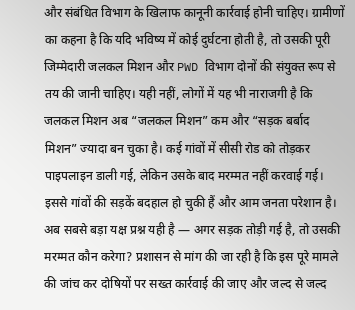और संबंधित विभाग के खिलाफ कानूनी कार्रवाई होनी चाहिए। ग्रामीणों का कहना है कि यदि भविष्य में कोई दुर्घटना होती है, तो उसकी पूरी जिम्मेदारी जलकल मिशन और PWD विभाग दोनों की संयुक्त रूप से तय की जानी चाहिए। यही नहीं, लोगों में यह भी नाराजगी है कि जलकल मिशन अब “जलकल मिशन” कम और “सड़क बर्बाद मिशन” ज्यादा बन चुका है। कई गांवों में सीसी रोड को तोड़कर पाइपलाइन डाली गई, लेकिन उसके बाद मरम्मत नहीं करवाई गई। इससे गांवों की सड़कें बदहाल हो चुकी हैं और आम जनता परेशान है। अब सबसे बड़ा यक्ष प्रश्न यही है — अगर सड़क तोड़ी गई है, तो उसकी मरम्मत कौन करेगा? प्रशासन से मांग की जा रही है कि इस पूरे मामले की जांच कर दोषियों पर सख्त कार्रवाई की जाए और जल्द से जल्द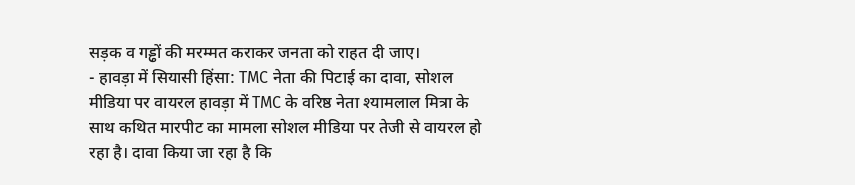सड़क व गड्ढों की मरम्मत कराकर जनता को राहत दी जाए।
- हावड़ा में सियासी हिंसा: TMC नेता की पिटाई का दावा, सोशल मीडिया पर वायरल हावड़ा में TMC के वरिष्ठ नेता श्यामलाल मित्रा के साथ कथित मारपीट का मामला सोशल मीडिया पर तेजी से वायरल हो रहा है। दावा किया जा रहा है कि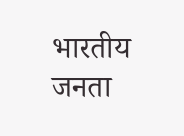भारतीय जनता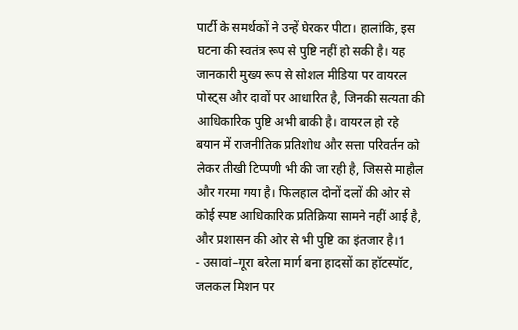पार्टी के समर्थकों ने उन्हें घेरकर पीटा। हालांकि, इस घटना की स्वतंत्र रूप से पुष्टि नहीं हो सकी है। यह जानकारी मुख्य रूप से सोशल मीडिया पर वायरल पोस्ट्स और दावों पर आधारित है, जिनकी सत्यता की आधिकारिक पुष्टि अभी बाकी है। वायरल हो रहे बयान में राजनीतिक प्रतिशोध और सत्ता परिवर्तन को लेकर तीखी टिप्पणी भी की जा रही है, जिससे माहौल और गरमा गया है। फिलहाल दोनों दलों की ओर से कोई स्पष्ट आधिकारिक प्रतिक्रिया सामने नहीं आई है, और प्रशासन की ओर से भी पुष्टि का इंतजार है।1
- उसावां–गूरा बरेला मार्ग बना हादसों का हॉटस्पॉट, जलकल मिशन पर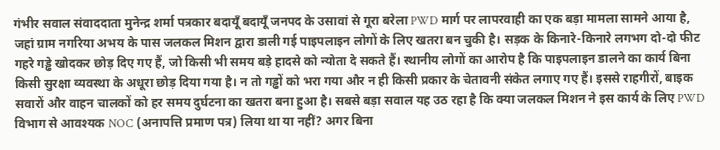गंभीर सवाल संवाददाता मुनेन्द्र शर्मा पत्रकार बदायूँ बदायूँ जनपद के उसावां से गूरा बरेला PWD मार्ग पर लापरवाही का एक बड़ा मामला सामने आया है, जहां ग्राम नगरिया अभय के पास जलकल मिशन द्वारा डाली गई पाइपलाइन लोगों के लिए खतरा बन चुकी है। सड़क के किनारे-किनारे लगभग दो-दो फीट गहरे गड्ढे खोदकर छोड़ दिए गए हैं, जो किसी भी समय बड़े हादसे को न्योता दे सकते हैं। स्थानीय लोगों का आरोप है कि पाइपलाइन डालने का कार्य बिना किसी सुरक्षा व्यवस्था के अधूरा छोड़ दिया गया है। न तो गड्ढों को भरा गया और न ही किसी प्रकार के चेतावनी संकेत लगाए गए हैं। इससे राहगीरों, बाइक सवारों और वाहन चालकों को हर समय दुर्घटना का खतरा बना हुआ है। सबसे बड़ा सवाल यह उठ रहा है कि क्या जलकल मिशन ने इस कार्य के लिए PWD विभाग से आवश्यक NOC (अनापत्ति प्रमाण पत्र) लिया था या नहीं? अगर बिना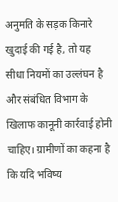अनुमति के सड़क किनारे खुदाई की गई है, तो यह सीधा नियमों का उल्लंघन है और संबंधित विभाग के खिलाफ कानूनी कार्रवाई होनी चाहिए। ग्रामीणों का कहना है कि यदि भविष्य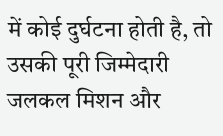में कोई दुर्घटना होती है, तो उसकी पूरी जिम्मेदारी जलकल मिशन और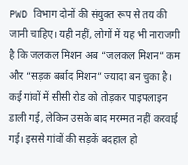PWD विभाग दोनों की संयुक्त रूप से तय की जानी चाहिए। यही नहीं, लोगों में यह भी नाराजगी है कि जलकल मिशन अब “जलकल मिशन” कम और “सड़क बर्बाद मिशन” ज्यादा बन चुका है। कई गांवों में सीसी रोड को तोड़कर पाइपलाइन डाली गई, लेकिन उसके बाद मरम्मत नहीं करवाई गई। इससे गांवों की सड़कें बदहाल हो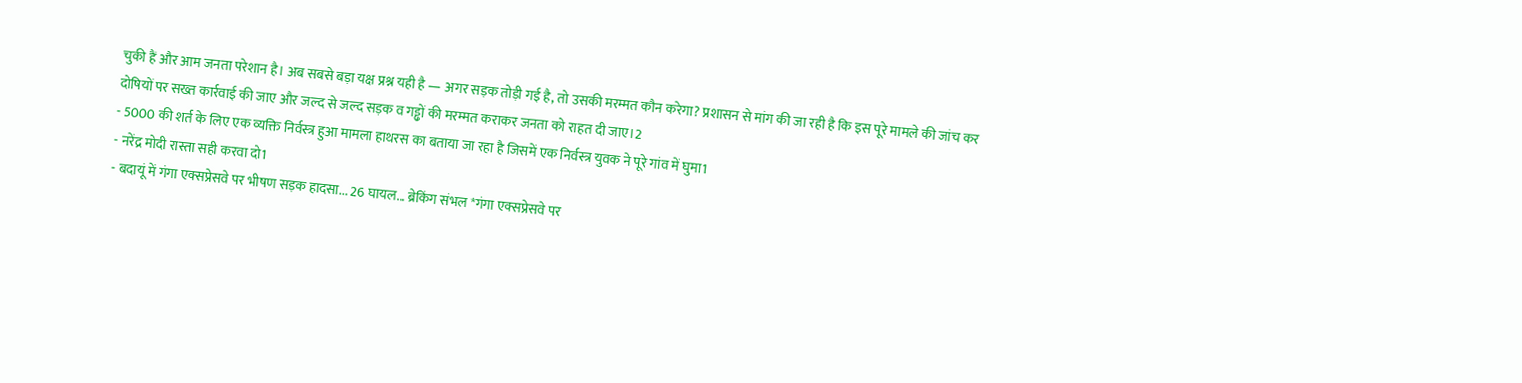चुकी हैं और आम जनता परेशान है। अब सबसे बड़ा यक्ष प्रश्न यही है — अगर सड़क तोड़ी गई है, तो उसकी मरम्मत कौन करेगा? प्रशासन से मांग की जा रही है कि इस पूरे मामले की जांच कर दोषियों पर सख्त कार्रवाई की जाए और जल्द से जल्द सड़क व गड्ढों की मरम्मत कराकर जनता को राहत दी जाए।2
- 5000 की शर्त के लिए एक व्यक्ति निर्वस्त्र हुआ मामला हाथरस का बताया जा रहा है जिसमें एक निर्वस्त्र युवक ने पूरे गांव में घुमा1
- नरेंद्र मोदी रास्ता सही करवा दो1
- बदायूं में गंगा एक्सप्रेसवे पर भीषण सड़क हादसा... 26 घायल... ब्रेकिंग संभल *गंगा एक्सप्रेसवे पर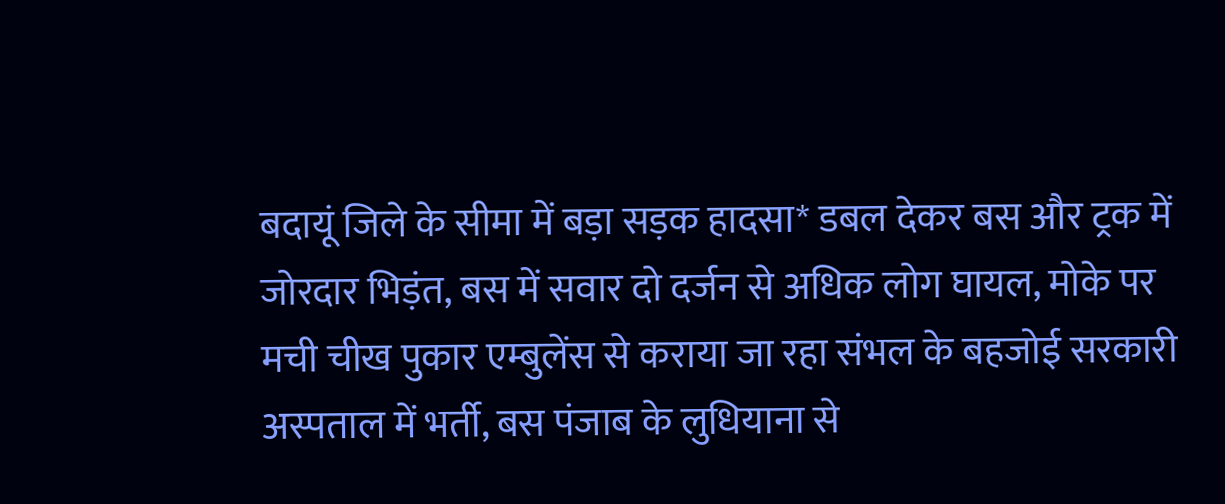बदायूं जिले के सीमा में बड़ा सड़क हादसा* डबल देकर बस और ट्रक में जोरदार भिड़ंत, बस में सवार दो दर्जन से अधिक लोग घायल, मोके पर मची चीख पुकार एम्बुलेंस से कराया जा रहा संभल के बहजोई सरकारी अस्पताल में भर्ती, बस पंजाब के लुधियाना से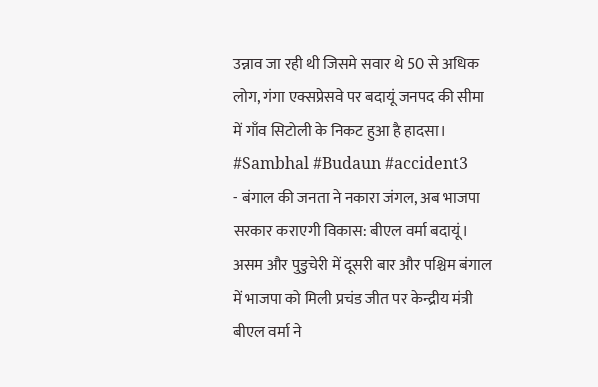उन्नाव जा रही थी जिसमे सवार थे 50 से अधिक लोग, गंगा एक्सप्रेसवे पर बदायूं जनपद की सीमा में गाँव सिटोली के निकट हुआ है हादसा। #Sambhal #Budaun #accident3
- बंगाल की जनता ने नकारा जंगल, अब भाजपा सरकार कराएगी विकास: बीएल वर्मा बदायूं। असम और पुडुचेरी में दूसरी बार और पश्चिम बंगाल में भाजपा को मिली प्रचंड जीत पर केन्द्रीय मंत्री बीएल वर्मा ने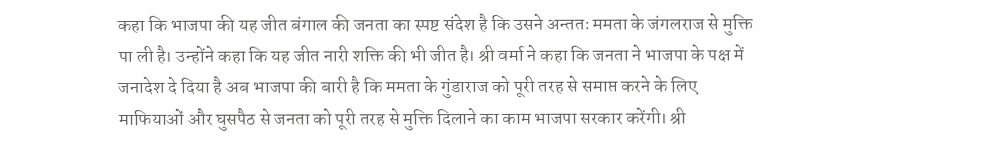कहा कि भाजपा की यह जीत बंगाल की जनता का स्पष्ट संदेश है कि उसने अन्ततः ममता के जंगलराज से मुक्ति पा ली है। उन्होंने कहा कि यह जीत नारी शक्ति की भी जीत है। श्री वर्मा ने कहा कि जनता ने भाजपा के पक्ष में जनादेश दे दिया है अब भाजपा की बारी है कि ममता के गुंडाराज को पूरी तरह से समाप्त करने के लिए माफियाओं और घुसपैठ से जनता को पूरी तरह से मुक्ति दिलाने का काम भाजपा सरकार करेंगी। श्री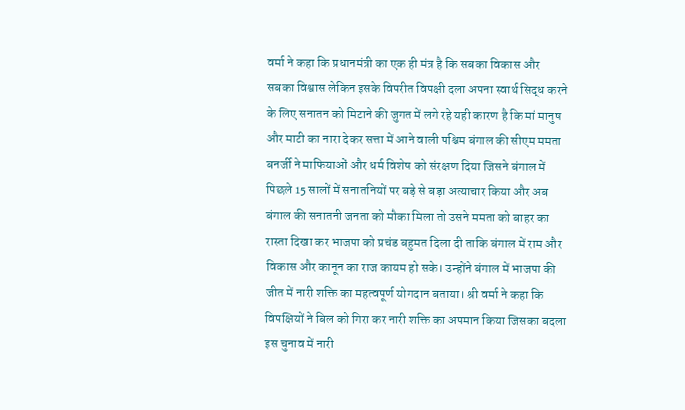वर्मा ने कहा कि प्रधानमंत्री का एक ही मंत्र है कि सबका विकास और सबका विश्वास लेकिन इसके विपरीत विपक्षी दला अपना स्वार्थ सिद्ध करने के लिए सनातन को मिटाने की जुगत में लगे रहे यही कारण है कि मां मानुष और माटी का नारा देकर सत्ता में आने वाली पश्चिम बंगाल की सीएम ममता बनर्जी ने माफियाओं और धर्म विशेष को संरक्षण दिया जिसने बंगाल में पिछले 15 सालों में सनातनियों पर बड़े से बड़ा अत्याचार किया और अब बंगाल की सनातनी जनता को मौका मिला तो उसने ममता को बाहर का रास्ता दिखा कर भाजपा को प्रचंड बहुमत दिला दी ताकि बंगाल में राम और विकास और कानून का राज कायम हो सके। उन्होंने बंगाल में भाजपा की जीत में नारी शक्ति का महत्वपूर्ण योगदान बताया। श्री वर्मा ने कहा कि विपक्षियों ने बिल को गिरा कर नारी शक्ति का अपमान किया जिसका बदला इस चुनाव में नारी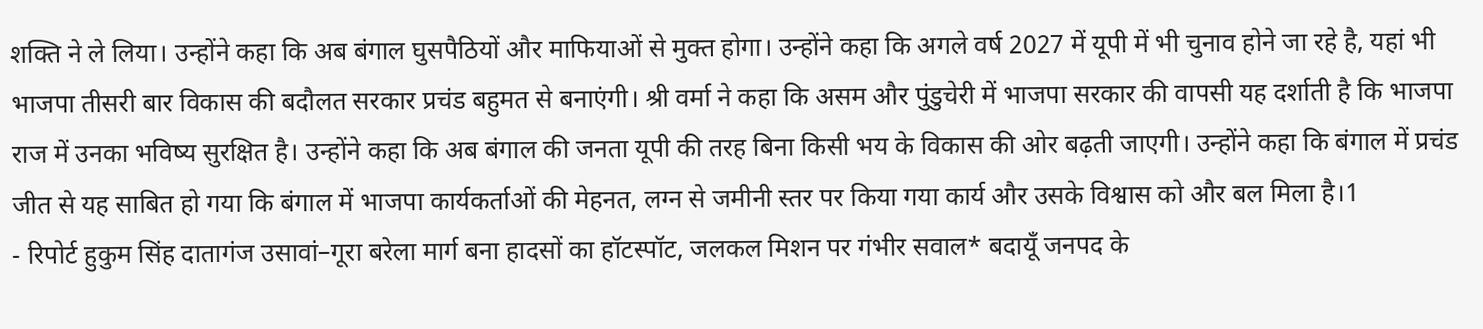शक्ति ने ले लिया। उन्होंने कहा कि अब बंगाल घुसपैठियों और माफियाओं से मुक्त होगा। उन्होंने कहा कि अगले वर्ष 2027 में यूपी में भी चुनाव होने जा रहे है, यहां भी भाजपा तीसरी बार विकास की बदौलत सरकार प्रचंड बहुमत से बनाएंगी। श्री वर्मा ने कहा कि असम और पुंडुचेरी में भाजपा सरकार की वापसी यह दर्शाती है कि भाजपा राज में उनका भविष्य सुरक्षित है। उन्होंने कहा कि अब बंगाल की जनता यूपी की तरह बिना किसी भय के विकास की ओर बढ़ती जाएगी। उन्होंने कहा कि बंगाल में प्रचंड जीत से यह साबित हो गया कि बंगाल में भाजपा कार्यकर्ताओं की मेहनत, लग्न से जमीनी स्तर पर किया गया कार्य और उसके विश्वास को और बल मिला है।1
- रिपोर्ट हुकुम सिंह दातागंज उसावां–गूरा बरेला मार्ग बना हादसों का हॉटस्पॉट, जलकल मिशन पर गंभीर सवाल* बदायूँ जनपद के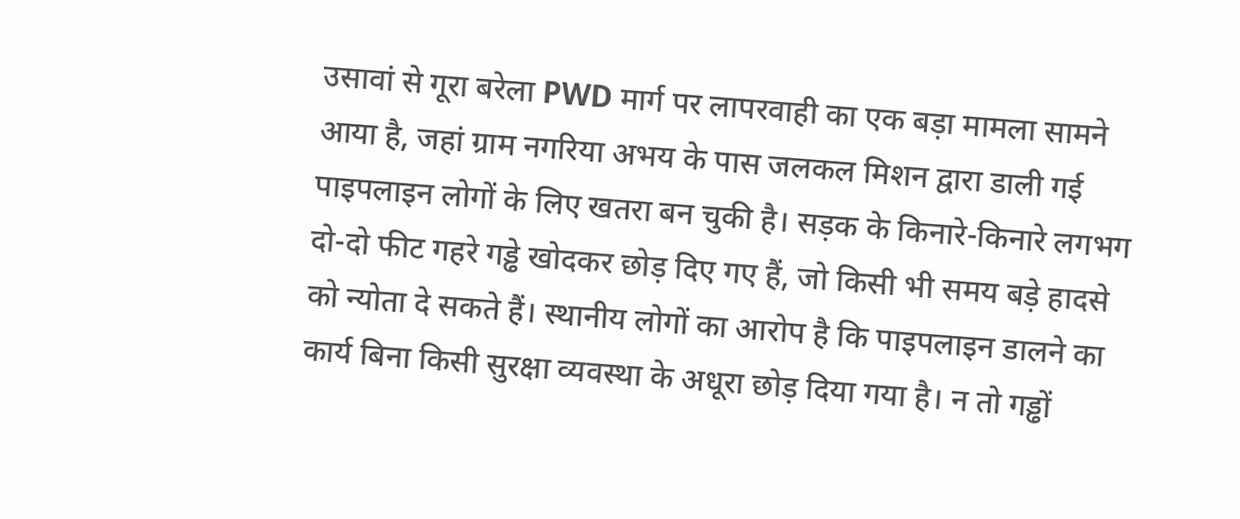उसावां से गूरा बरेला PWD मार्ग पर लापरवाही का एक बड़ा मामला सामने आया है, जहां ग्राम नगरिया अभय के पास जलकल मिशन द्वारा डाली गई पाइपलाइन लोगों के लिए खतरा बन चुकी है। सड़क के किनारे-किनारे लगभग दो-दो फीट गहरे गड्ढे खोदकर छोड़ दिए गए हैं, जो किसी भी समय बड़े हादसे को न्योता दे सकते हैं। स्थानीय लोगों का आरोप है कि पाइपलाइन डालने का कार्य बिना किसी सुरक्षा व्यवस्था के अधूरा छोड़ दिया गया है। न तो गड्ढों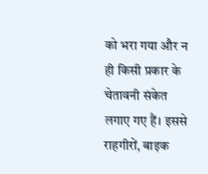को भरा गया और न ही किसी प्रकार के चेतावनी संकेत लगाए गए हैं। इससे राहगीरों, बाइक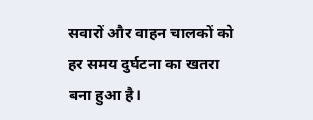सवारों और वाहन चालकों को हर समय दुर्घटना का खतरा बना हुआ है।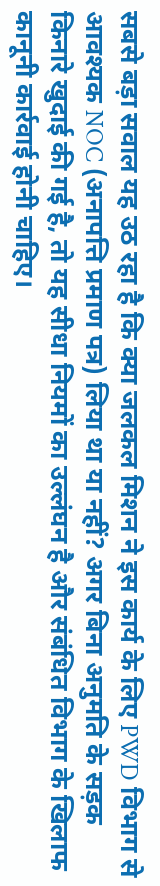सबसे बड़ा सवाल यह उठ रहा है कि क्या जलकल मिशन ने इस कार्य के लिए PWD विभाग से आवश्यक NOC (अनापत्ति प्रमाण पत्र) लिया था या नहीं? अगर बिना अनुमति के सड़क किनारे खुदाई की गई है, तो यह सीधा नियमों का उल्लंघन है और संबंधित विभाग के खिलाफ कानूनी कार्रवाई होनी चाहिए।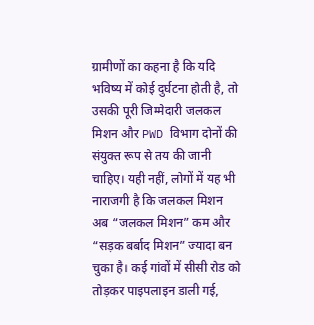ग्रामीणों का कहना है कि यदि भविष्य में कोई दुर्घटना होती है, तो उसकी पूरी जिम्मेदारी जलकल मिशन और PWD विभाग दोनों की संयुक्त रूप से तय की जानी चाहिए। यही नहीं, लोगों में यह भी नाराजगी है कि जलकल मिशन अब “जलकल मिशन” कम और “सड़क बर्बाद मिशन” ज्यादा बन चुका है। कई गांवों में सीसी रोड को तोड़कर पाइपलाइन डाली गई,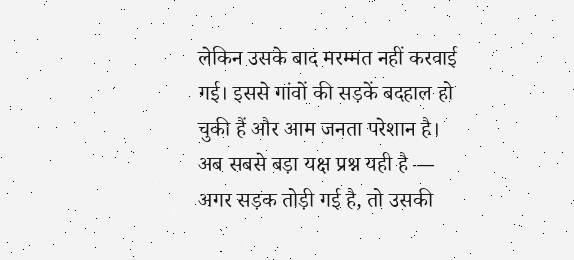लेकिन उसके बाद मरम्मत नहीं करवाई गई। इससे गांवों की सड़कें बदहाल हो चुकी हैं और आम जनता परेशान है। अब सबसे बड़ा यक्ष प्रश्न यही है — अगर सड़क तोड़ी गई है, तो उसकी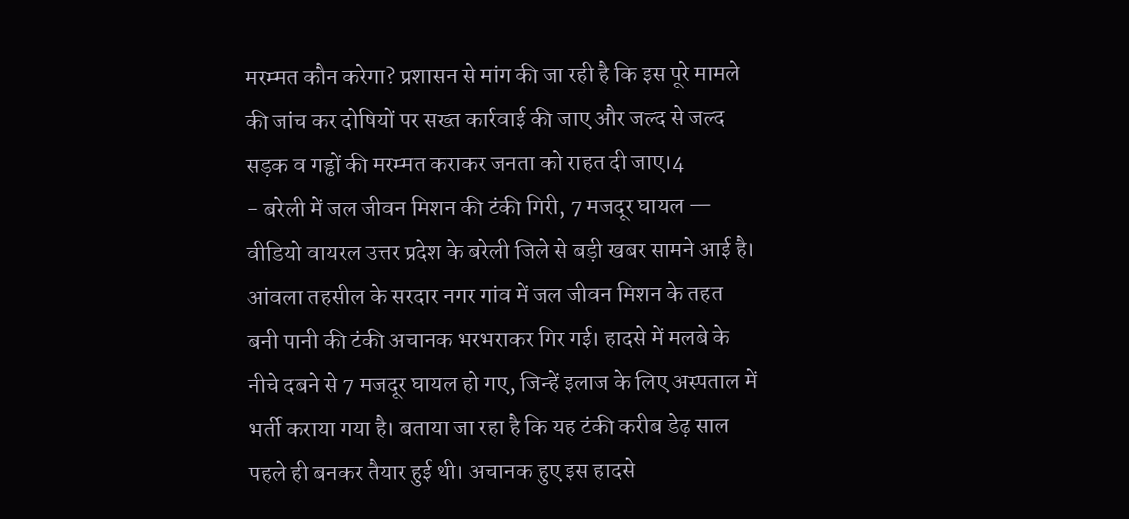मरम्मत कौन करेगा? प्रशासन से मांग की जा रही है कि इस पूरे मामले की जांच कर दोषियों पर सख्त कार्रवाई की जाए और जल्द से जल्द सड़क व गड्ढों की मरम्मत कराकर जनता को राहत दी जाए।4
- बरेली में जल जीवन मिशन की टंकी गिरी, 7 मजदूर घायल — वीडियो वायरल उत्तर प्रदेश के बरेली जिले से बड़ी खबर सामने आई है। आंवला तहसील के सरदार नगर गांव में जल जीवन मिशन के तहत बनी पानी की टंकी अचानक भरभराकर गिर गई। हादसे में मलबे के नीचे दबने से 7 मजदूर घायल हो गए, जिन्हें इलाज के लिए अस्पताल में भर्ती कराया गया है। बताया जा रहा है कि यह टंकी करीब डेढ़ साल पहले ही बनकर तैयार हुई थी। अचानक हुए इस हादसे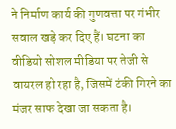ने निर्माण कार्य की गुणवत्ता पर गंभीर सवाल खड़े कर दिए हैं। घटना का वीडियो सोशल मीडिया पर तेजी से वायरल हो रहा है, जिसमें टंकी गिरने का मंजर साफ देखा जा सकता है।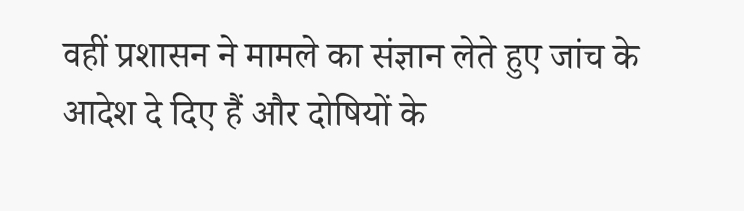वहीं प्रशासन ने मामले का संज्ञान लेते हुए जांच के आदेश दे दिए हैं और दोषियों के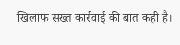खिलाफ सख्त कार्रवाई की बात कही है।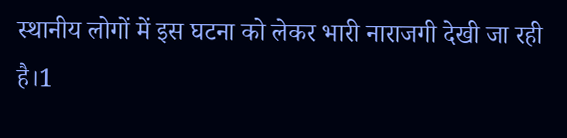स्थानीय लोगों में इस घटना को लेकर भारी नाराजगी देखी जा रही है।1